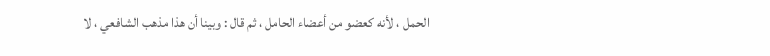الحمل ، لأنه كعضو من أعضاء الحامل ، ثم قال : وبينا أن هذا مذهب الشافعي ، لا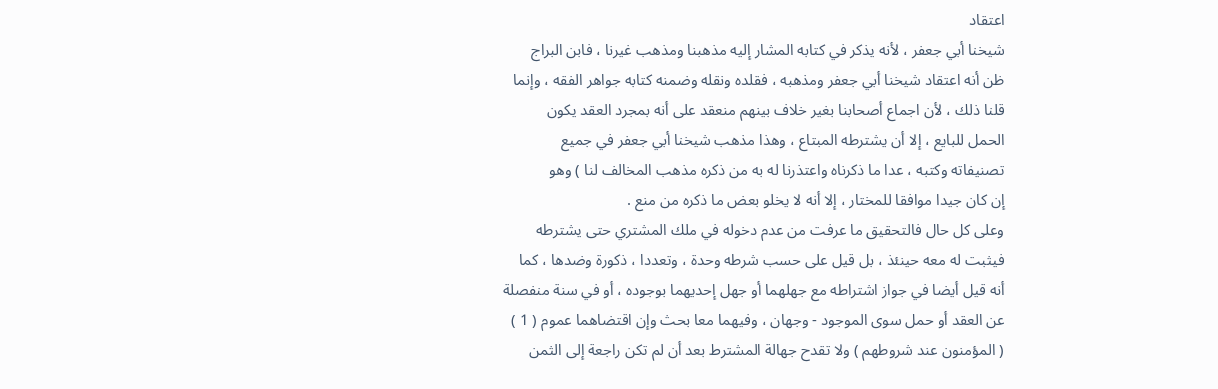اعتقاد
شيخنا أبي جعفر ، لأنه يذكر في كتابه المشار إليه مذهبنا ومذهب غيرنا ، فابن البراج
ظن أنه اعتقاد شيخنا أبي جعفر ومذهبه ، فقلده ونقله وضمنه كتابه جواهر الفقه ، وإنما
قلنا ذلك ، لأن اجماع أصحابنا بغير خلاف بينهم منعقد على أنه بمجرد العقد يكون
الحمل للبايع ، إلا أن يشترطه المبتاع ، وهذا مذهب شيخنا أبي جعفر في جميع
تصنيفاته وكتبه ، عدا ما ذكرناه واعتذرنا له به من ذكره مذهب المخالف لنا ) وهو
إن كان جيدا موافقا للمختار ، إلا أنه لا يخلو بعض ما ذكره من منع .
وعلى كل حال فالتحقيق ما عرفت من عدم دخوله في ملك المشتري حتى يشترطه
فيثبت له معه حينئذ ، بل قيل على حسب شرطه وحدة ، وتعددا ، ذكورة وضدها ، كما
أنه قيل أيضا في جواز اشتراطه مع جهلهما أو جهل إحديهما بوجوده ، أو في سنة منفصلة
عن العقد أو حمل سوى الموجود - وجهان ، وفيهما معا بحث وإن اقتضاهما عموم ( 1 )
( المؤمنون عند شروطهم ) ولا تقدح جهالة المشترط بعد أن لم تكن راجعة إلى الثمن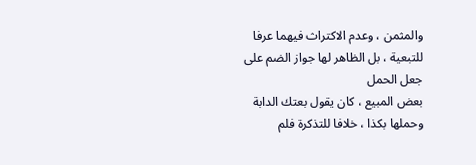والمثمن ، وعدم الاكتراث فيهما عرفا للتبعية ، بل الظاهر لها جواز الضم على جعل الحمل
بعض المبيع ، كان يقول بعتك الدابة وحملها بكذا ، خلافا للتذكرة فلم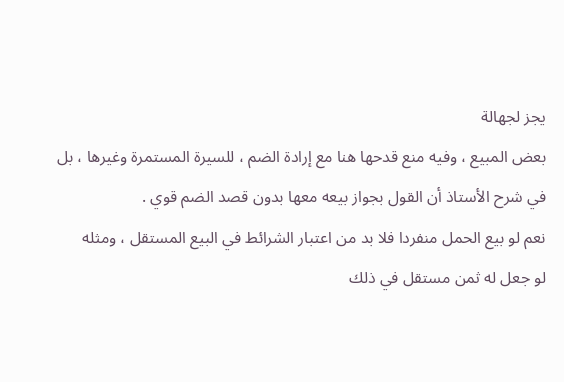يجز لجهالة
بعض المبيع ، وفيه منع قدحها هنا مع إرادة الضم ، للسيرة المستمرة وغيرها ، بل
في شرح الأستاذ أن القول بجواز بيعه معها بدون قصد الضم قوي .
نعم لو بيع الحمل منفردا فلا بد من اعتبار الشرائط في البيع المستقل ، ومثله
لو جعل له ثمن مستقل في ذلك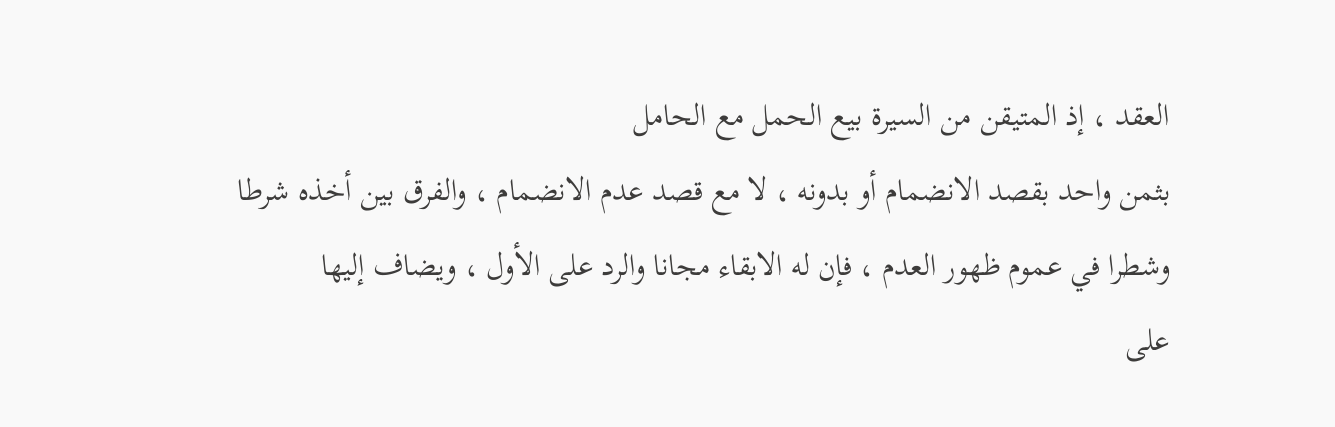العقد ، إذ المتيقن من السيرة بيع الحمل مع الحامل
بثمن واحد بقصد الانضمام أو بدونه ، لا مع قصد عدم الانضمام ، والفرق بين أخذه شرطا
وشطرا في عموم ظهور العدم ، فإن له الابقاء مجانا والرد على الأول ، ويضاف إليها
على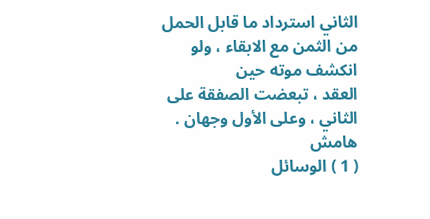الثاني استرداد ما قابل الحمل من الثمن مع الابقاء ، ولو انكشف موته حين
العقد ، تبعضت الصفقة على الثاني ، وعلى الأول وجهان .
هامش
( 1 ) الوسائل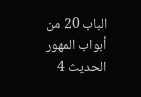الباب 20 من أبواب المهور الحديث 4